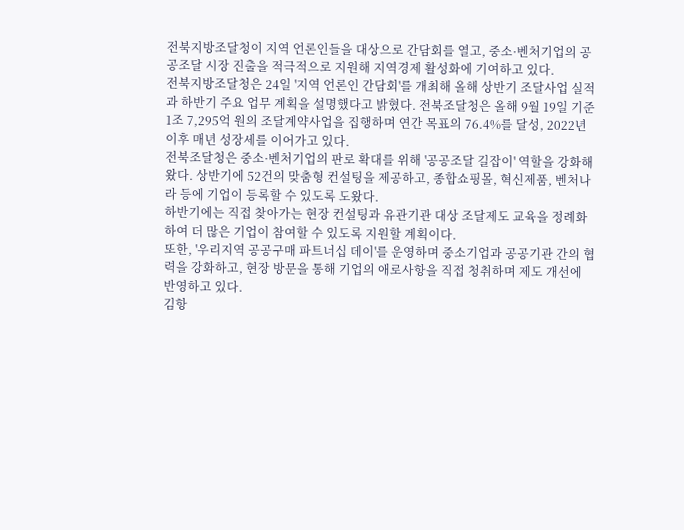전북지방조달청이 지역 언론인들을 대상으로 간담회를 열고, 중소·벤처기업의 공공조달 시장 진출을 적극적으로 지원해 지역경제 활성화에 기여하고 있다.
전북지방조달청은 24일 '지역 언론인 간담회'를 개최해 올해 상반기 조달사업 실적과 하반기 주요 업무 계획을 설명했다고 밝혔다. 전북조달청은 올해 9월 19일 기준 1조 7,295억 원의 조달계약사업을 집행하며 연간 목표의 76.4%를 달성, 2022년 이후 매년 성장세를 이어가고 있다.
전북조달청은 중소·벤처기업의 판로 확대를 위해 '공공조달 길잡이' 역할을 강화해왔다. 상반기에 52건의 맞춤형 컨설팅을 제공하고, 종합쇼핑몰, 혁신제품, 벤처나라 등에 기업이 등록할 수 있도록 도왔다.
하반기에는 직접 찾아가는 현장 컨설팅과 유관기관 대상 조달제도 교육을 정례화하여 더 많은 기업이 참여할 수 있도록 지원할 계획이다.
또한, '우리지역 공공구매 파트너십 데이'를 운영하며 중소기업과 공공기관 간의 협력을 강화하고, 현장 방문을 통해 기업의 애로사항을 직접 청취하며 제도 개선에 반영하고 있다.
김항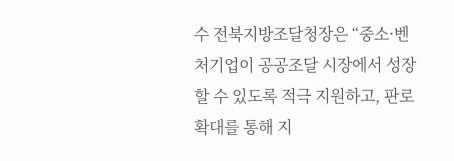수 전북지방조달청장은 “중소·벤처기업이 공공조달 시장에서 성장할 수 있도록 적극 지원하고, 판로 확대를 통해 지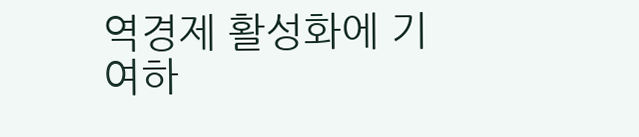역경제 활성화에 기여하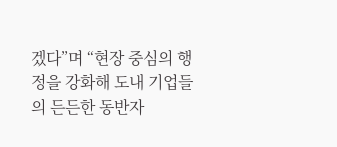겠다”며 “현장 중심의 행정을 강화해 도내 기업들의 든든한 동반자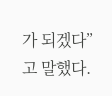가 되겠다”고 말했다.